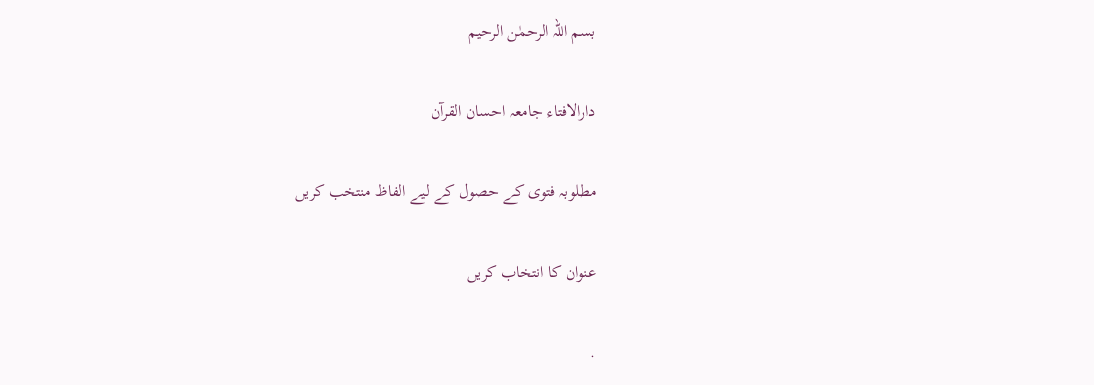بسم اللہ الرحمٰن الرحیم

دارالافتاء جامعہ احسان القرآن

مطلوبہ فتوی کے حصول کے لیے الفاظ منتخب کریں

عنوان کا انتخاب کریں

.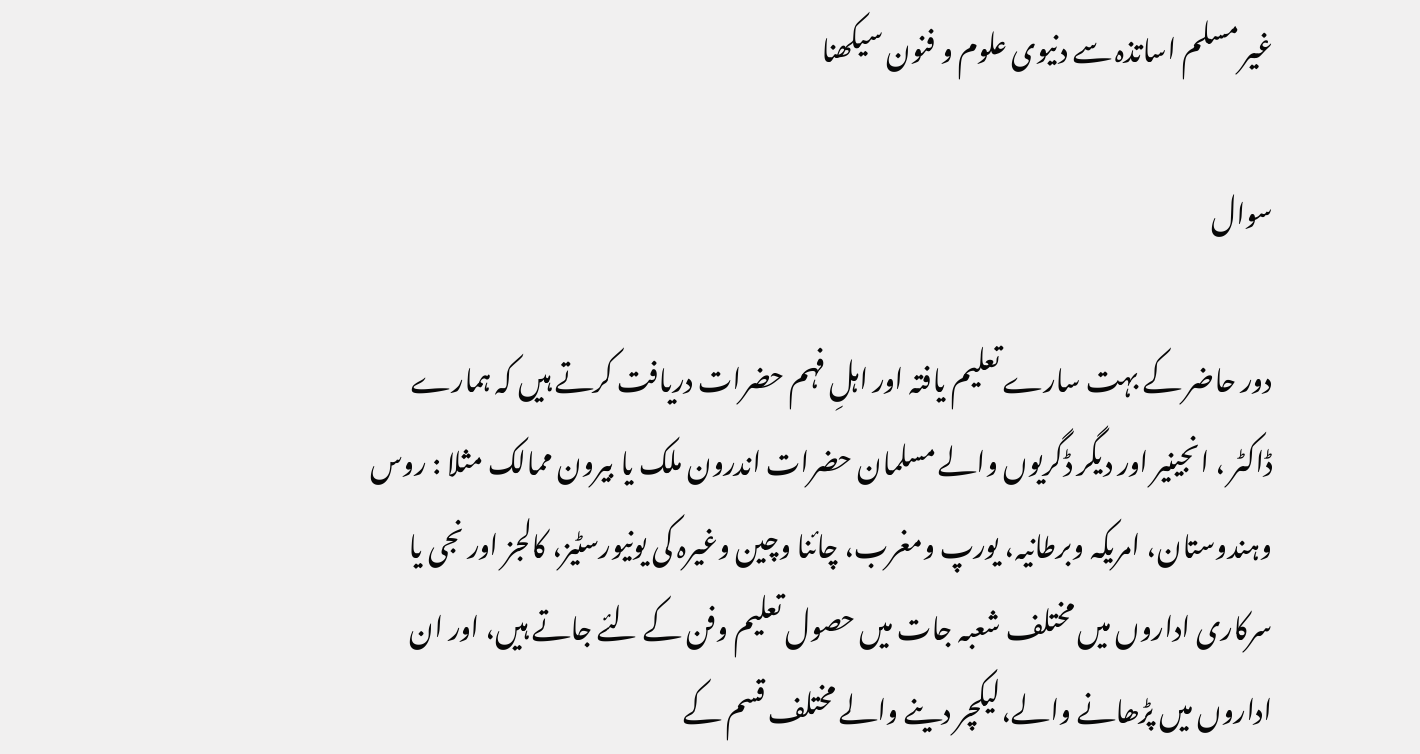غیر مسلم اساتذہ سے دنیوی علوم و فنون سیکھنا

سوال

دور حاضر کے بہت سارے تعلیم یافتہ اور اہلِ فہم حضرات دریافت کرتے ہیں کہ ہمارے ڈاکٹر ، انجینیر اور دیگر ڈگریوں والے مسلمان حضرات اندرون ملک یا بیرون ممالک مثلا : روس وہندوستان، امریکہ وبرطانیہ، یورپ ومغرب، چائنا وچین وغیرہ کی یونیورسٹیز، کالجز اور نجی یا سرکاری اداروں میں مختلف شعبہ جات میں حصول تعلیم وفن کے لئے جاتے ہیں، اور ان اداروں میں پڑھانے والے،لیکچر دینے والے مختلف قسم کے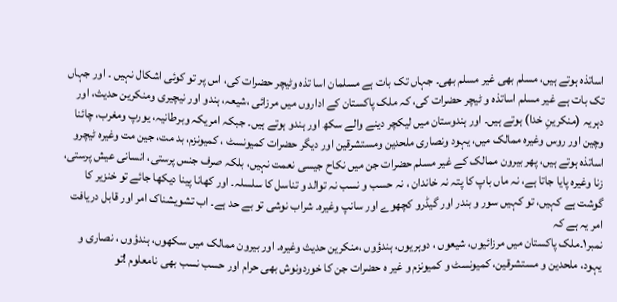اساتذہ ہوتے ہیں، مسلم بھی غیر مسلم بھی۔ جہاں تک بات ہے مسلمان اسا تذہ وٹیچر حضرات کی، اس پر تو کوئی اشکال نہیں ۔ اور جہاں تک بات ہے غیر مسلم اساتذہ و ٹیچر حضرات کی، کہ ملک پاکستان کے اداروں میں مرزائی ،شیعہ، ہندو اور نیچیری ومنکرین حدیث، اور دہریہ (منکرینِ خدا) ہوتے ہیں۔ اور ہندوستان میں لیکچر دینے والے سکھ اور ہندو ہوتے ہیں۔ جبکہ امریکہ وبرطانیہ، یورپ ومغرب، چائنا وچین اور روس وغیرہ ممالک میں، یہود ونصاری ملحدین ومستشرقین اور دیگر حضرات کمیونسٹ ، کمیونزم، بد مت، جین مت وغیره ٹیچرو اساتذہ ہوتے ہیں، پھر بیرون ممالک کے غیر مسلم حضرات جن میں نکاح جیسی نعمت نہیں، بلکہ صرف جنس پرستی، انسانی عیش پرستی، زنا وغیرہ پایا جاتا ہے، نہ ماں باپ کا پتہ نہ خاندان ، نہ حسب و نسب نہ توالد و تناسل کا سلسلہ۔ اور کھانا پینا دیکھا جائے تو خنزیر کا گوشت ہے کہیں، تو کہیں سور و بندر اور گیڈرو کچھوے اور سانپ وغیرہ۔ شراب نوشی تو بے حد ہے۔ اب تشویشناک امر اور قابل دریافت امر یہ ہے کہ
نمبر۱۔ملک پاکستان میں مرزائیوں، شیعوں ، دوہریوں، ہندؤوں ،منکرین حدیث وغیرہ۔ اور بیرون ممالک میں سکھوں، ہندؤوں ، نصاری و یہود، ملحدین و مستشرقین، کمیونسٹ و کمیونزم و غیر ہ حضرات جن کا خوردونوش بھی حرام اور حسب نسب بھی نامعلوم !تو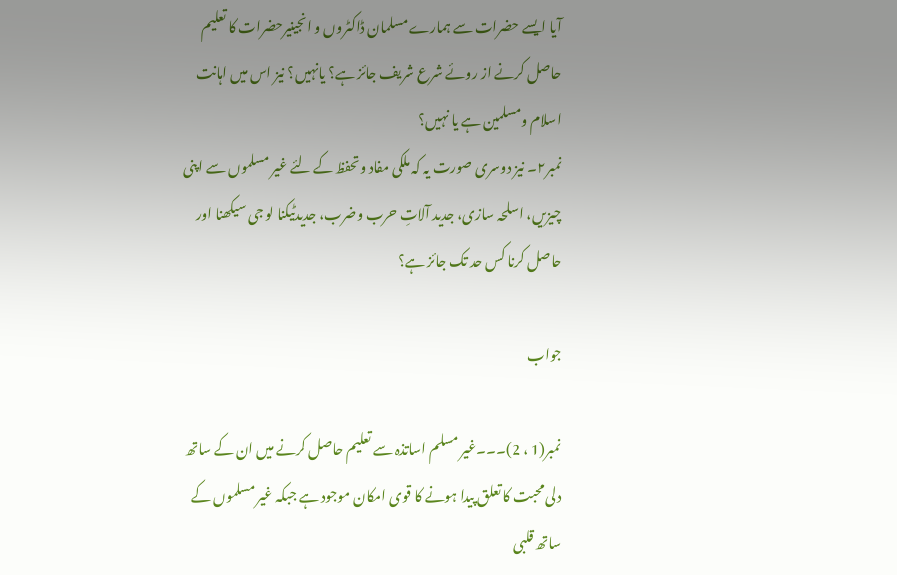آیا ایسے حضرات سے ہمارے مسلمان ڈاکٹروں و انجینیرحضرات کا تعلیم حاصل کرنے از روئے شرع شریف جائز ہے؟ یانہیں؟ نیز اس میں اہانت اسلام ومسلمین ہے یا نہیں؟
نمبر۲۔ نیز دوسری صورت یہ کہ ملکی مفاد وتحفظ کے لئے غیر مسلموں سے اپنی چیزیں، اسلحہ سازی، جدید آلاتِ حرب وضرب، جدیدٹیکنا لو جی سیکھنا اور حاصل کرنا کس حد تک جائز ہے؟

جواب

نمبر(1 ، 2)۔۔۔غیر مسلم اساتذہ سے تعلیم حاصل کرنے میں ان کے ساتھ دلی محبت کا تعلق پیدا ہونے کا قوی امکان موجود ہے جبکہ غیر مسلموں کے ساتھ قلبی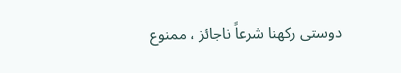دوستی رکھنا شرعاً ناجائز ، ممنوع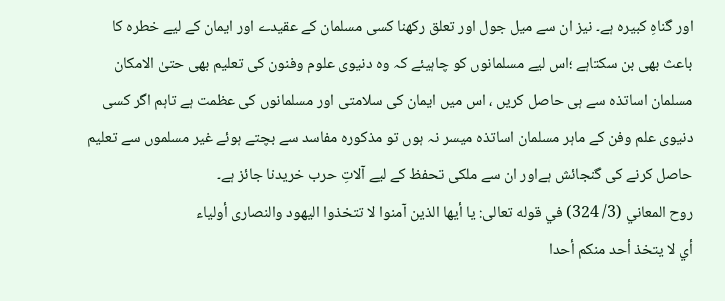اور گناہِ کبیرہ ہے۔ نیز ان سے میل جول اور تعلق رکھنا کسی مسلمان کے عقیدے اور ایمان کے لیے خطرہ کا باعث بھی بن سکتاہے ؛اس لیے مسلمانوں کو چاہیئے کہ وہ دنیوی علوم وفنون کی تعلیم بھی حتیٰ الامکان مسلمان اساتذہ سے ہی حاصل کریں ، اس میں ایمان کی سلامتی اور مسلمانوں کی عظمت ہے تاہم اگر کسی دنیوی علم وفن کے ماہر مسلمان اساتذہ میسر نہ ہوں تو مذکورہ مفاسد سے بچتے ہوئے غیر مسلموں سے تعلیم حاصل کرنے کی گنجائش ہےاور ان سے ملکی تحفظ کے لیے آلاتِ حرب خریدنا جائز ہے۔
روح المعاني (3/ 324) في قوله تعالى: يا أيها الذين آمنوا لا تتخذوا اليهود والنصارى أولياء
أي لا يتخذ أحد منكم أحدا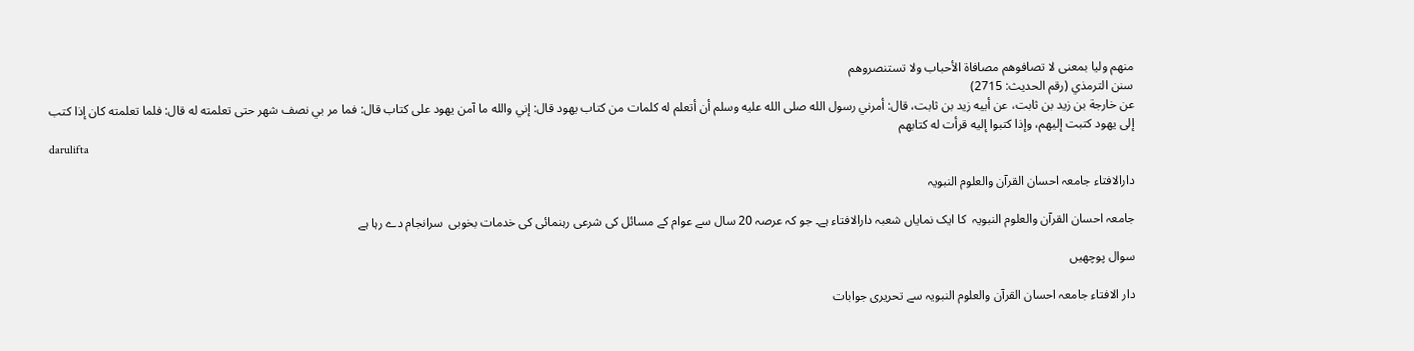منهم وليا بمعنى لا تصافوهم مصافاة الأحباب ولا تستنصروهم
سنن الترمذي (رقم الحديث: 2715)
عن خارجة بن زيد بن ثابت، عن أبيه زيد بن ثابت، قال: أمرني رسول الله صلى الله عليه وسلم أن أتعلم له كلمات من كتاب يهود قال: إني والله ما آمن يهود على كتاب قال: فما مر بي نصف شهر حتى تعلمته له قال: فلما تعلمته كان إذا كتب إلى يهود كتبت إليهم، وإذا كتبوا إليه قرأت له كتابهم
darulifta

دارالافتاء جامعہ احسان القرآن والعلوم النبویہ

جامعہ احسان القرآن والعلوم النبویہ  کا ایک نمایاں شعبہ دارالافتاء ہے۔ جو کہ عرصہ 20 سال سے عوام کے مسائل کی شرعی رہنمائی کی خدمات بخوبی  سرانجام دے رہا ہے

سوال پوچھیں

دار الافتاء جامعہ احسان القرآن والعلوم النبویہ سے تحریری جوابات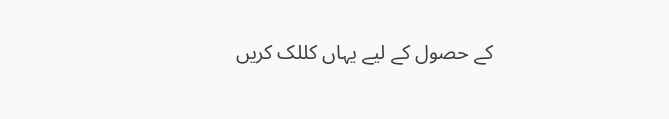کے حصول کے لیے یہاں کللک کریں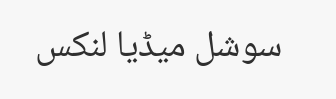سوشل میڈیا لنکس